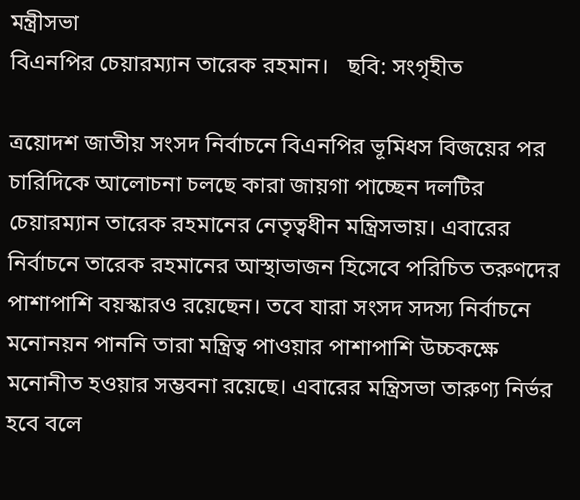মন্ত্রীসভা
বিএনপির চেয়ারম্যান তারেক রহমান।   ছবি: সংগৃহীত

ত্রয়োদশ জাতীয় সংসদ নির্বাচনে বিএনপির ভূমিধস বিজয়ের পর চারিদিকে আলোচনা চলছে কারা জায়গা পাচ্ছেন দলটির চেয়ারম্যান তারেক রহমানের নেতৃত্বধীন মন্ত্রিসভায়। এবারের নির্বাচনে তারেক রহমানের আস্থাভাজন হিসেবে পরিচিত তরুণদের পাশাপাশি বয়স্কারও রয়েছেন। তবে যারা সংসদ সদস্য নির্বাচনে মনোনয়ন পাননি তারা মন্ত্রিত্ব পাওয়ার পাশাপাশি উচ্চকক্ষে মনোনীত হওয়ার সম্ভবনা রয়েছে। এবারের মন্ত্রিসভা তারুণ্য নির্ভর হবে বলে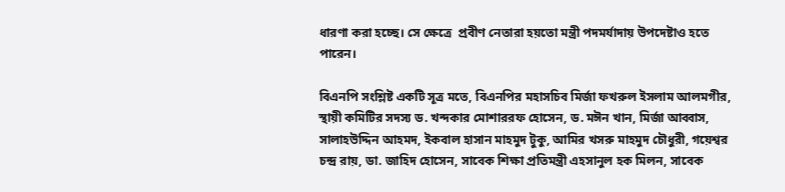ধারণা করা হচ্ছে। সে ক্ষেত্রে  প্রবীণ নেতারা হয়তো মন্ত্রী পদমর্যাদায় উপদেষ্টাও হতে পারেন।

বিএনপি সংশ্লিষ্ট একটি সূত্র মতে, বিএনপির মহাসচিব মির্জা ফখরুল ইসলাম আলমগীর, স্থায়ী কমিটির সদস্য ড. খন্দকার মোশাররফ হোসেন, ড. মঈন খান, মির্জা আব্বাস, সালাহউদ্দিন আহমদ, ইকবাল হাসান মাহমুদ টুকু, আমির খসরু মাহমুদ চৌধুরী, গয়েশ্বর চন্দ্র রায়, ডা. জাহিদ হোসেন, সাবেক শিক্ষা প্রতিমন্ত্রী এহসানুল হক মিলন, সাবেক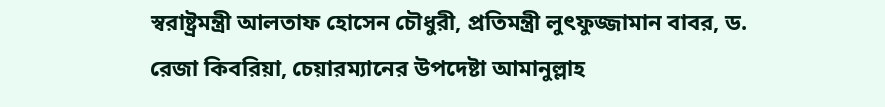স্বরাষ্ট্রমন্ত্রী আলতাফ হোসেন চৌধুরী, প্রতিমন্ত্রী লুৎফুজ্জামান বাবর, ড. রেজা কিবরিয়া, চেয়ারম্যানের উপদেষ্টা আমানুল্লাহ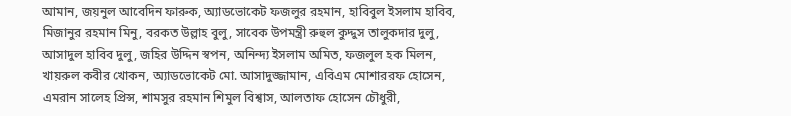আমান, জয়নুল আবেদিন ফারুক, অ্যাডভোকেট ফজলুর রহমান, হাবিবুল ইসলাম হাবিব, মিজানুর রহমান মিনু, বরকত উল্লাহ বুলু, সাবেক উপমন্ত্রী রুহুল কুদ্দুস তালুকদার দুলু, আসাদুল হাবিব দুলু, জহির উদ্দিন স্বপন, অনিন্দ্য ইসলাম অমিত, ফজলুল হক মিলন, খায়রুল কবীর খোকন, অ্যাডভোকেট মো. আসাদুজ্জামান, এবিএম মোশাররফ হোসেন, এমরান সালেহ প্রিন্স, শামসুর রহমান শিমুল বিশ্বাস, আলতাফ হোসেন চৌধুরী,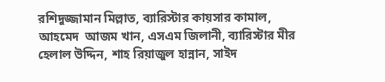রশিদুজ্জামান মিল্লাত, ব্যারিস্টার কায়সার কামাল, আহমেদ  আজম খান, এসএম জিলানী, ব্যারিস্টার মীর হেলাল উদ্দিন, শাহ রিয়াজুল হান্নান, সাইদ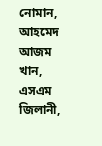নোমান, আহমেদ  আজম খান, এসএম জিলানী,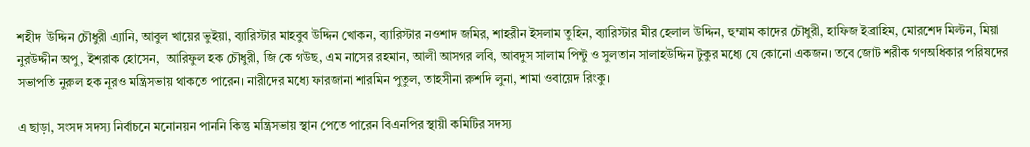শহীদ  উদ্দিন চৌধুরী এ্যানি, আবুল খায়ের ভুইয়া, ব্যারিস্টার মাহবুব উদ্দিন খোকন, ব্যারিস্টার নওশাদ জমির, শাহরীন ইসলাম তুহিন, ব্যারিস্টার মীর হেলাল উদ্দিন, হুম্মাম কাদের চৌধুরী, হাফিজ ইব্রাহিম, মোরশেদ মিল্টন, মিয়া নুরউদ্দীন অপু, ইশরাক হোসেন,  আরিফুল হক চৌধুরী, জি কে গউছ, এম নাসের রহমান, আলী আসগর লবি, আবদুস সালাম পিন্টু ও সুলতান সালাহউদ্দিন টুকুর মধ্যে যে কোনো একজন। তবে জোট শরীক গণঅধিকার পরিষদের সভাপতি নুরুল হক নূরও মন্ত্রিসভায় থাকতে পারেন। নারীদের মধ্যে ফারজানা শারমিন পুতুল, তাহসীনা রুশদি লুনা, শামা ওবায়েদ রিংকু।

এ ছাড়া, সংসদ সদস্য নির্বাচনে মনোনয়ন পাননি কিন্তু মন্ত্রিসভায় স্থান পেতে পারেন বিএনপির স্থায়ী কমিটির সদস্য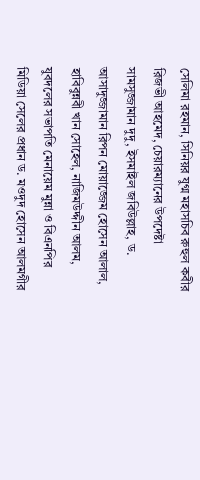সেলিমা রহমান, সিনিয়র যুগ্ম মহাসচিব রুহুল কবীর রিজভী আহমেদ, চেয়ারম্যানের উপদেষ্টা সামসুজ্জামান দুদু, ইসমাইল জবিউল্লাহ, ড. আসাদুজ্জামান রিপন মোয়াজ্জেম হোসেন আলাল, হাবিবুন্নবী খান সোহেল, নাজিমউদ্দীন আলম, যুবদলের সভাপতি মেনায়েম মুন্না ও বিএনপির মিডিয়া সেলের প্রধান ড. মওদুদ হোসেন আলমগীর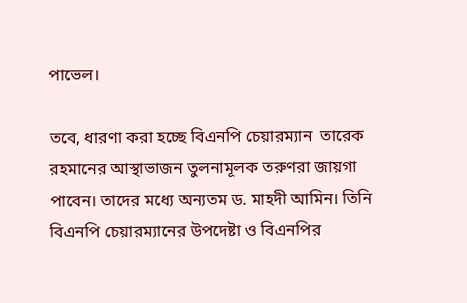পাভেল।

তবে, ধারণা করা হচ্ছে বিএনপি চেয়ারম্যান  তারেক রহমানের আস্থাভাজন তুলনামূলক তরুণরা জায়গা পাবেন। তাদের মধ্যে অন্যতম ড. মাহদী আমিন। তিনি বিএনপি চেয়ারম্যানের উপদেষ্টা ও বিএনপির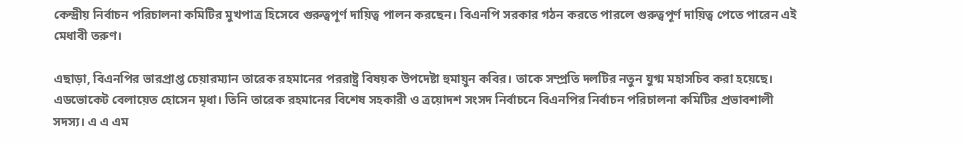কেন্দ্রীয় নির্বাচন পরিচালনা কমিটির মুখপাত্র হিসেবে গুরুত্বপূর্ণ দায়িত্ব পালন করছেন। বিএনপি সরকার গঠন করতে পারলে গুরুত্বপূর্ণ দায়িত্ব পেতে পারেন এই মেধাবী তরুণ।

এছাড়া, বিএনপির ভারপ্রাপ্ত চেয়ারম্যান তারেক রহমানের পররাষ্ট্র বিষয়ক উপদেষ্টা হুমায়ুন কবির। তাকে সম্প্রতি দলটির নতুন যুগ্ম মহাসচিব করা হয়েছে। এডভোকেট বেলায়েত হোসেন মৃধা। তিনি তারেক রহমানের বিশেষ সহকারী ও ত্রয়োদশ সংসদ নির্বাচনে বিএনপির নির্বাচন পরিচালনা কমিটির প্রভাবশালী সদস্য। এ এ এম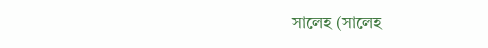সালেহ (সালেহ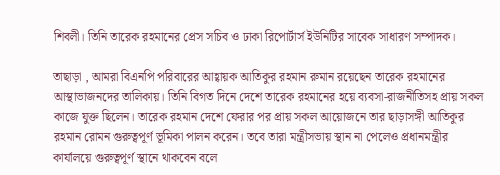শিবলী। তিনি তারেক রহমানের প্রেস সচিব ও ঢাকা রিপোর্টার্স ইউনিটির সাবেক সাধারণ সম্পাদক।

তাছাড়া , আমরা বিএনপি পরিবারের আহ্বায়ক আতিকুর রহমান রুমান রয়েছেন তারেক রহমানের আস্থাভাজনদের তালিকায়। তিনি বিগত দিনে দেশে তারেক রহমানের হয়ে ব্যবসা-রাজনীতিসহ প্রায় সকল কাজে যুক্ত ছিলেন। তারেক রহমান দেশে ফেরার পর প্রায় সকল আয়োজনে তার ছাড়াসঙ্গী আতিকুর রহমান রোমন গুরুত্বপূর্ণ ভূমিকা পালন করেন। তবে তারা মন্ত্রীসভায় স্থান না পেলেও প্রধানমন্ত্রীর কার্যালয়ে গুরুত্বপূর্ণ স্থানে থাকবেন বলে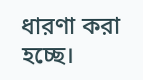ধারণা করা হচ্ছে।